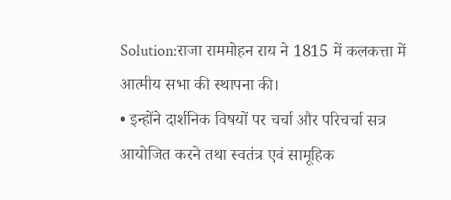Solution:राजा राममोहन राय ने 1815 में कलकत्ता में आत्मीय सभा की स्थापना की।
• इन्होंने दार्शनिक विषयों पर चर्चा और परिचर्चा सत्र आयोजित करने तथा स्वतंत्र एवं सामूहिक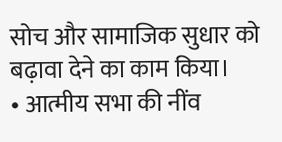सोच और सामाजिक सुधार को बढ़ावा देने का काम किया।
• आत्मीय सभा की नींव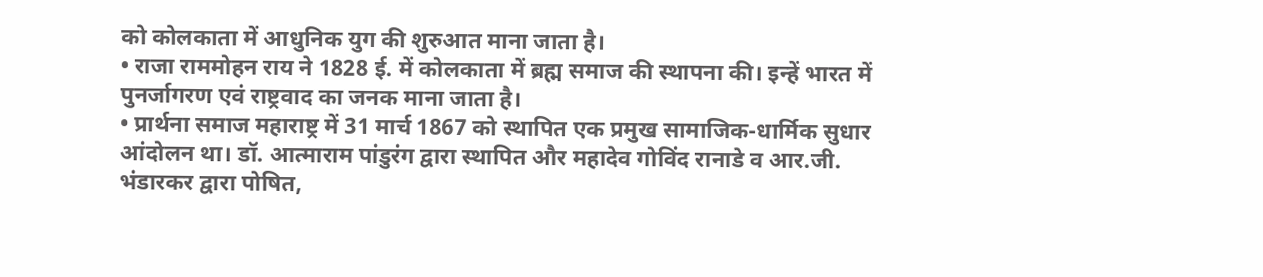को कोलकाता में आधुनिक युग की शुरुआत माना जाता है।
• राजा राममोहन राय ने 1828 ई. में कोलकाता में ब्रह्म समाज की स्थापना की। इन्हें भारत में पुनर्जागरण एवं राष्ट्रवाद का जनक माना जाता है।
• प्रार्थना समाज महाराष्ट्र में 31 मार्च 1867 को स्थापित एक प्रमुख सामाजिक-धार्मिक सुधार आंदोलन था। डॉ. आत्माराम पांडुरंग द्वारा स्थापित और महादेव गोविंद रानाडे व आर.जी. भंडारकर द्वारा पोषित,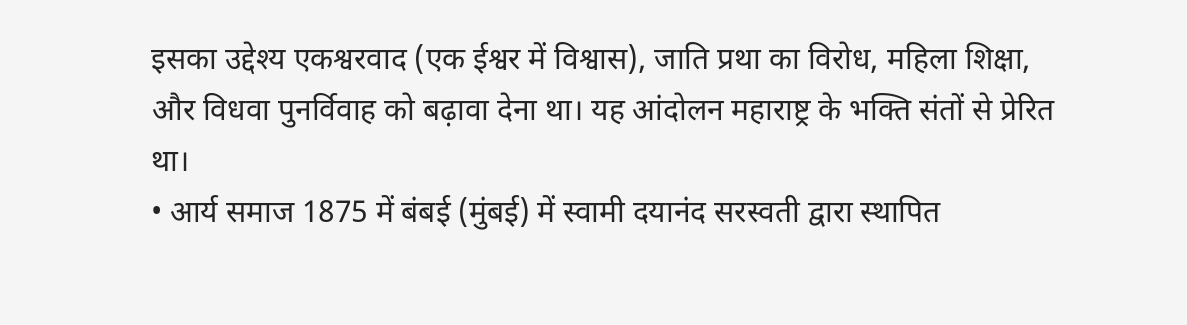इसका उद्देश्य एकश्वरवाद (एक ईश्वर में विश्वास), जाति प्रथा का विरोध, महिला शिक्षा, और विधवा पुनर्विवाह को बढ़ावा देना था। यह आंदोलन महाराष्ट्र के भक्ति संतों से प्रेरित था।
• आर्य समाज 1875 में बंबई (मुंबई) में स्वामी दयानंद सरस्वती द्वारा स्थापित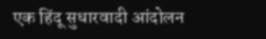एक हिंदू सुधारवादी आंदोलन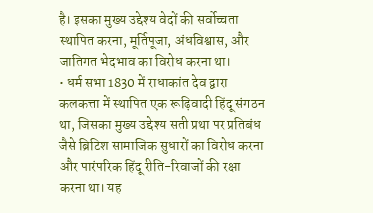है। इसका मुख्य उद्देश्य वेदों की सर्वोच्चता स्थापित करना, मूर्तिपूजा, अंधविश्वास, और जातिगत भेदभाव का विरोध करना था।
• धर्म सभा 1830 में राधाकांत देव द्वारा कलकत्ता में स्थापित एक रूढ़िवादी हिंदू संगठन था, जिसका मुख्य उद्देश्य सती प्रथा पर प्रतिबंध जैसे ब्रिटिश सामाजिक सुधारों का विरोध करना और पारंपरिक हिंदू रीति-रिवाजों की रक्षा करना था। यह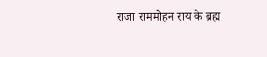राजा राममोहन राय के ब्रह्म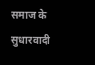समाज के सुधारवादी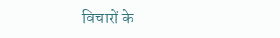विचारों के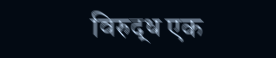विरुद्ध एक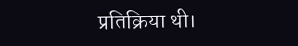प्रतिक्रिया थी।